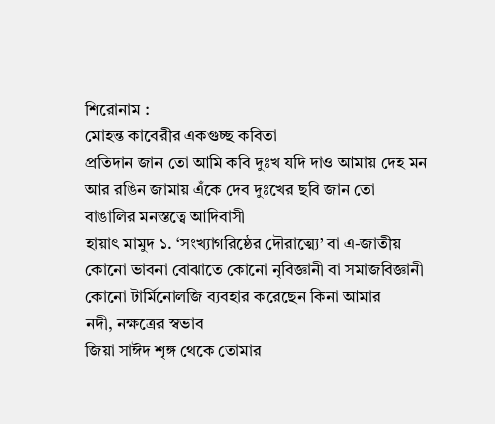শিরোনাম :
মোহন্ত কাবেরীর একগুচ্ছ কবিতা
প্রতিদান জান তো আমি কবি দুঃখ যদি দাও আমায় দেহ মন আর রঙিন জামায় এঁকে দেব দুঃখের ছবি জান তো
বাঙালির মনস্তত্বে আদিবাসী
হায়াৎ মামুদ ১. ‘সংখ্যাগরিষ্ঠের দৌরাত্ম্যে’ বা এ-জাতীয় কোনো ভাবনা বোঝাতে কোনো নৃবিজ্ঞানী বা সমাজবিজ্ঞানী কোনো টার্মিনোলজি ব্যবহার করেছেন কিনা আমার
নদী, নক্ষত্রের স্বভাব
জিয়া সাঈদ শৃঙ্গ থেকে তোমার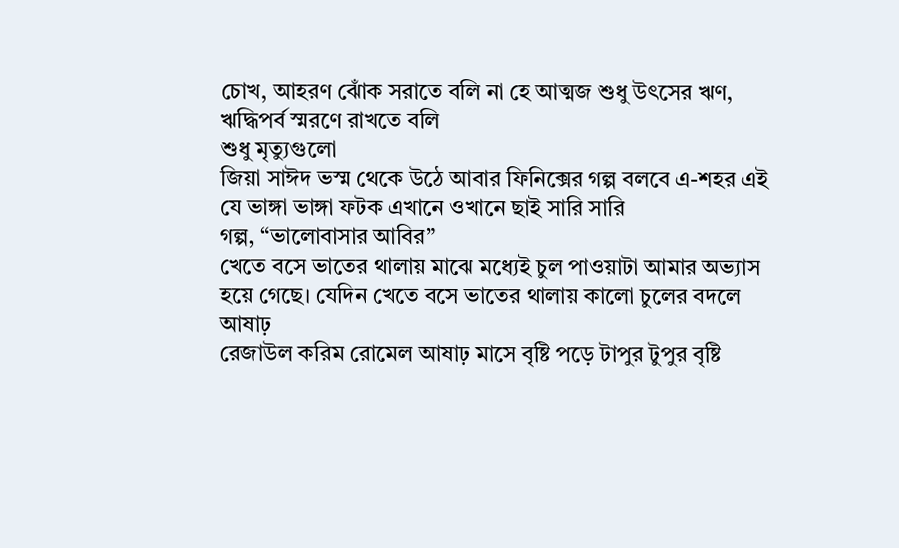চোখ, আহরণ ঝোঁক সরাতে বলি না হে আত্মজ শুধু উৎসের ঋণ, ঋদ্ধিপর্ব স্মরণে রাখতে বলি
শুধু মৃত্যুগুলো
জিয়া সাঈদ ভস্ম থেকে উঠে আবার ফিনিক্সের গল্প বলবে এ-শহর এই যে ভাঙ্গা ভাঙ্গা ফটক এখানে ওখানে ছাই সারি সারি
গল্প, “ভালোবাসার আবির”
খেতে বসে ভাতের থালায় মাঝে মধ্যেই চুল পাওয়াটা আমার অভ্যাস হয়ে গেছে। যেদিন খেতে বসে ভাতের থালায় কালো চুলের বদলে
আষাঢ়
রেজাউল করিম রোমেল আষাঢ় মাসে বৃষ্টি পড়ে টাপুর টুপুর বৃষ্টি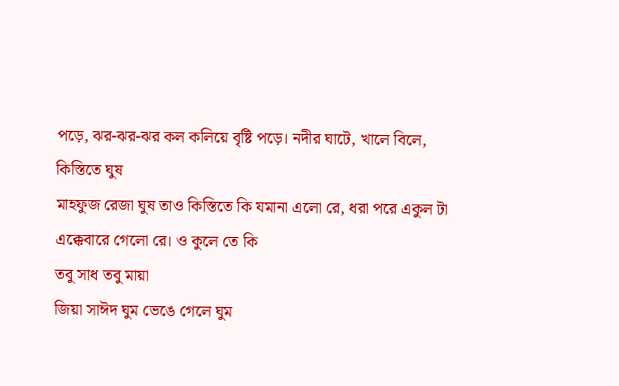পড়ে, ঝর-ঝর-ঝর কল কলিয়ে বৃষ্টি পড়ে। নদীর ঘাটে, খালে বিলে,
কিস্তিতে ঘুষ
মাহফুজ রেজা ঘুষ তাও কিস্তিতে কি যমানা এলো রে, ধরা পরে একুল টা এক্কেবারে গেলো রে। ও কুলে তে কি
তবু সাধ তবু মায়া
জিয়া সাঈদ ঘুম ভেঙে গেলে ঘুম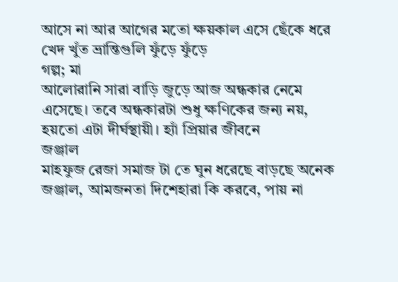আসে না আর আগের মতো ক্ষয়কাল এসে ছেঁকে ধরে খেদ খুঁত ভ্রান্তিগুলি ফুঁড়ে ফুঁড়ে
গল্প; মা
আলোরানি সারা বাড়ি জুড়ে আজ অন্ধকার নেমে এসেছে। তবে অন্ধকারটা শুধু ক্ষণিকের জন্য নয়, হয়তো এটা দীর্ঘস্থায়ী। হ্যাঁ প্রিয়ার জীবনে
জঞ্জাল
মাহফুজ রেজা সমাজ টা তে ঘুন ধরেছে বাড়ছে অনেক জঞ্জাল, আমজনতা দিশেহারা কি করবে, পায় না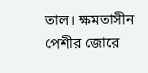তাল। ক্ষমতাসীন পেশীর জোরে